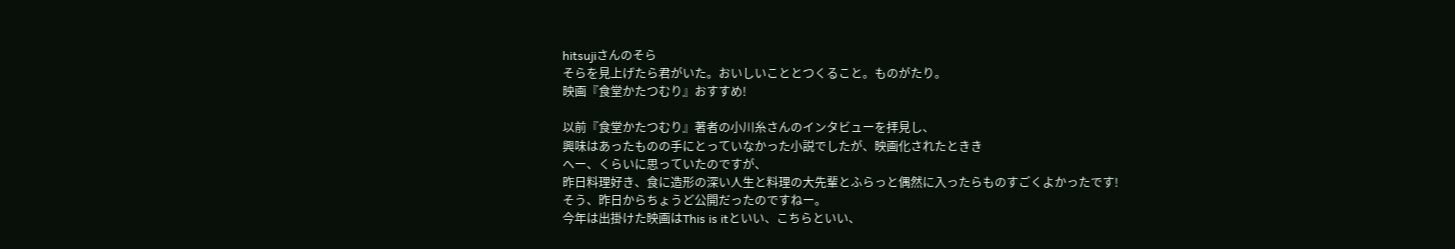hitsujiさんのそら
そらを見上げたら君がいた。おいしいこととつくること。ものがたり。
映画『食堂かたつむり』おすすめ!

以前『食堂かたつむり』著者の小川糸さんのインタビューを拝見し、
興味はあったものの手にとっていなかった小説でしたが、映画化されたときき
へー、くらいに思っていたのですが、
昨日料理好き、食に造形の深い人生と料理の大先輩とふらっと偶然に入ったらものすごくよかったです!
そう、昨日からちょうど公開だったのですねー。
今年は出掛けた映画はThis is itといい、こちらといい、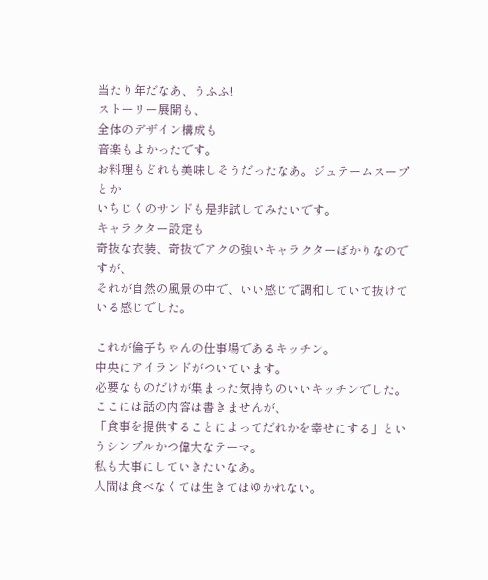当たり年だなあ、うふふ!
ストーリー展開も、
全体のデザイン構成も
音楽もよかったです。
お料理もどれも美味しそうだったなあ。ジュテームスープとか
いちじくのサンドも是非試してみたいです。
キャラクター設定も
奇抜な衣装、奇抜でアクの強いキャラクターばかりなのですが、
それが自然の風景の中で、いい感じで調和していて抜けている感じでした。

これが倫子ちゃんの仕事場であるキッチン。
中央にアイランドがついています。
必要なものだけが集まった気持ちのいいキッチンでした。
ここには話の内容は書きませんが、
「食事を提供することによってだれかを幸せにする」というシンプルかつ偉大なテーマ。
私も大事にしていきたいなあ。
人間は食べなくては生きてはゆかれない。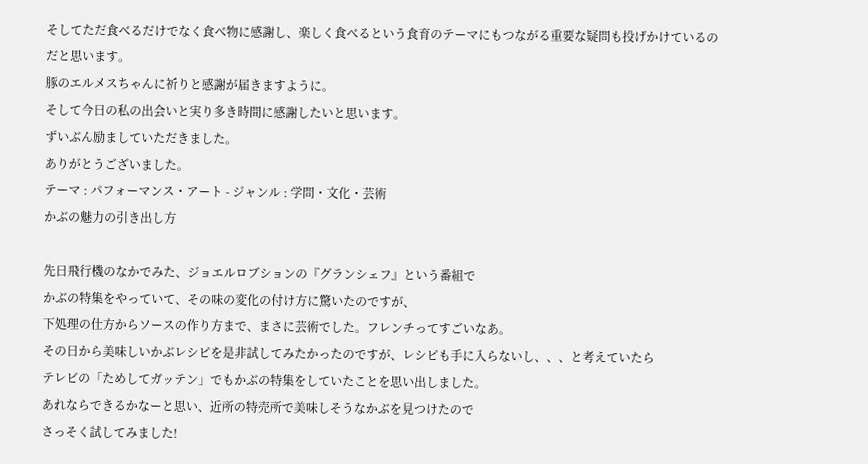そしてただ食べるだけでなく食べ物に感謝し、楽しく食べるという食育のテーマにもつながる重要な疑問も投げかけているのだと思います。
豚のエルメスちゃんに祈りと感謝が届きますように。
そして今日の私の出会いと実り多き時間に感謝したいと思います。
ずいぶん励ましていただきました。
ありがとうございました。
テーマ : パフォーマンス・アート - ジャンル : 学問・文化・芸術
かぶの魅力の引き出し方

先日飛行機のなかでみた、ジョエルロブションの『グランシェフ』という番組で
かぶの特集をやっていて、その味の変化の付け方に驚いたのですが、
下処理の仕方からソースの作り方まで、まさに芸術でした。フレンチってすごいなあ。
その日から美味しいかぶレシピを是非試してみたかったのですが、レシピも手に入らないし、、、と考えていたら
テレビの「ためしてガッテン」でもかぶの特集をしていたことを思い出しました。
あれならできるかなーと思い、近所の特売所で美味しそうなかぶを見つけたので
さっそく試してみました!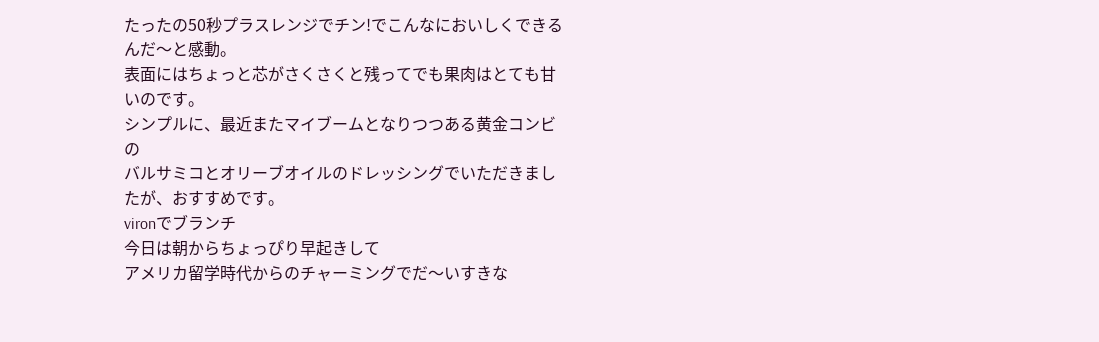たったの50秒プラスレンジでチン!でこんなにおいしくできるんだ〜と感動。
表面にはちょっと芯がさくさくと残ってでも果肉はとても甘いのです。
シンプルに、最近またマイブームとなりつつある黄金コンビの
バルサミコとオリーブオイルのドレッシングでいただきましたが、おすすめです。
vironでブランチ
今日は朝からちょっぴり早起きして
アメリカ留学時代からのチャーミングでだ〜いすきな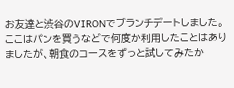お友達と渋谷のVIRONでブランチデートしました。
ここはパンを買うなどで何度か利用したことはありましたが、朝食のコースをずっと試してみたか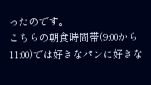ったのです。
こちらの朝食時間帯(9:00から11:00)では好きなパンに好きな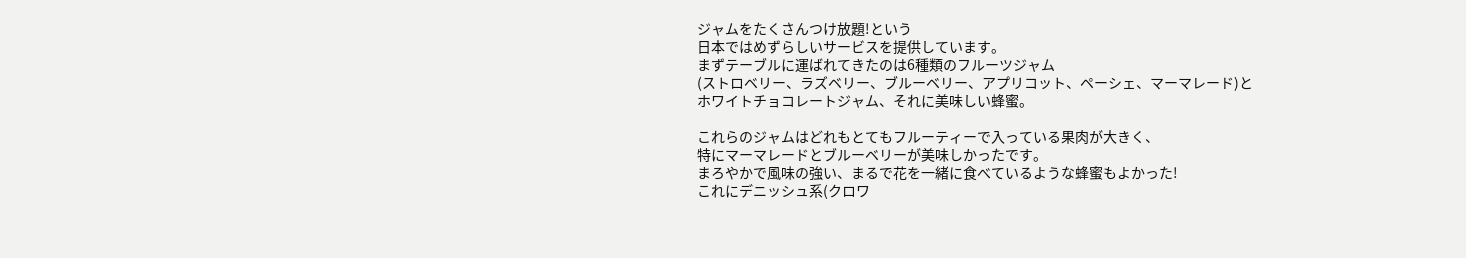ジャムをたくさんつけ放題!という
日本ではめずらしいサービスを提供しています。
まずテーブルに運ばれてきたのは6種類のフルーツジャム
(ストロベリー、ラズベリー、ブルーベリー、アプリコット、ペーシェ、マーマレード)と
ホワイトチョコレートジャム、それに美味しい蜂蜜。

これらのジャムはどれもとてもフルーティーで入っている果肉が大きく、
特にマーマレードとブルーベリーが美味しかったです。
まろやかで風味の強い、まるで花を一緒に食べているような蜂蜜もよかった!
これにデニッシュ系(クロワ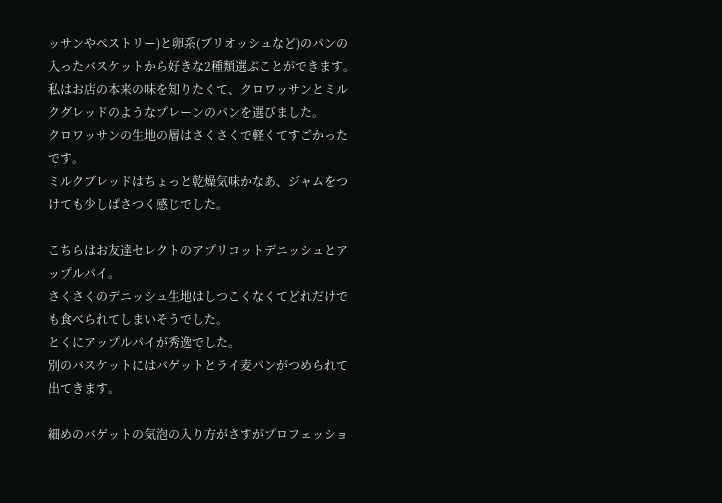ッサンやペストリー)と卵系(ブリオッシュなど)のパンの入ったバスケットから好きな2種類選ぶことができます。
私はお店の本来の味を知りたくて、クロワッサンとミルクグレッドのようなプレーンのパンを選びました。
クロワッサンの生地の層はさくさくで軽くてすごかったです。
ミルクブレッドはちょっと乾燥気味かなあ、ジャムをつけても少しぱさつく感じでした。

こちらはお友達セレクトのアプリコットデニッシュとアップルパイ。
さくさくのデニッシュ生地はしつこくなくてどれだけでも食べられてしまいそうでした。
とくにアップルパイが秀逸でした。
別のバスケットにはバゲットとライ麦パンがつめられて出てきます。

細めのバゲットの気泡の入り方がさすがプロフェッショ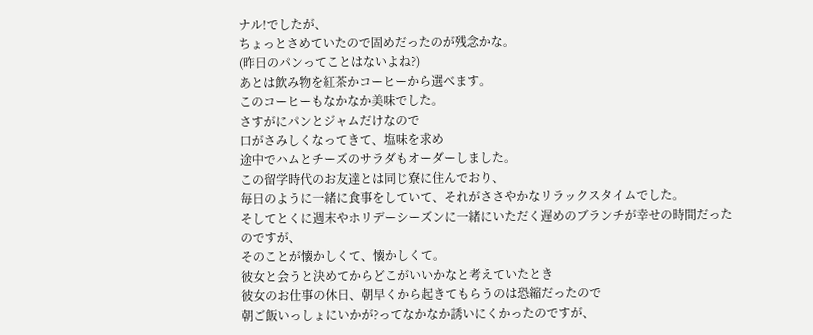ナル!でしたが、
ちょっとさめていたので固めだったのが残念かな。
(昨日のパンってことはないよね?)
あとは飲み物を紅茶かコーヒーから選べます。
このコーヒーもなかなか美味でした。
さすがにパンとジャムだけなので
口がさみしくなってきて、塩味を求め
途中でハムとチーズのサラダもオーダーしました。
この留学時代のお友達とは同じ寮に住んでおり、
毎日のように一緒に食事をしていて、それがささやかなリラックスタイムでした。
そしてとくに週末やホリデーシーズンに一緒にいただく遅めのブランチが幸せの時間だったのですが、
そのことが懐かしくて、懐かしくて。
彼女と会うと決めてからどこがいいかなと考えていたとき
彼女のお仕事の休日、朝早くから起きてもらうのは恐縮だったので
朝ご飯いっしょにいかが?ってなかなか誘いにくかったのですが、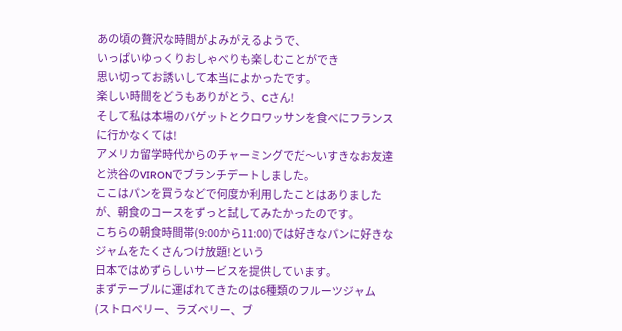あの頃の贅沢な時間がよみがえるようで、
いっぱいゆっくりおしゃべりも楽しむことができ
思い切ってお誘いして本当によかったです。
楽しい時間をどうもありがとう、Cさん!
そして私は本場のバゲットとクロワッサンを食べにフランスに行かなくては!
アメリカ留学時代からのチャーミングでだ〜いすきなお友達と渋谷のVIRONでブランチデートしました。
ここはパンを買うなどで何度か利用したことはありましたが、朝食のコースをずっと試してみたかったのです。
こちらの朝食時間帯(9:00から11:00)では好きなパンに好きなジャムをたくさんつけ放題!という
日本ではめずらしいサービスを提供しています。
まずテーブルに運ばれてきたのは6種類のフルーツジャム
(ストロベリー、ラズベリー、ブ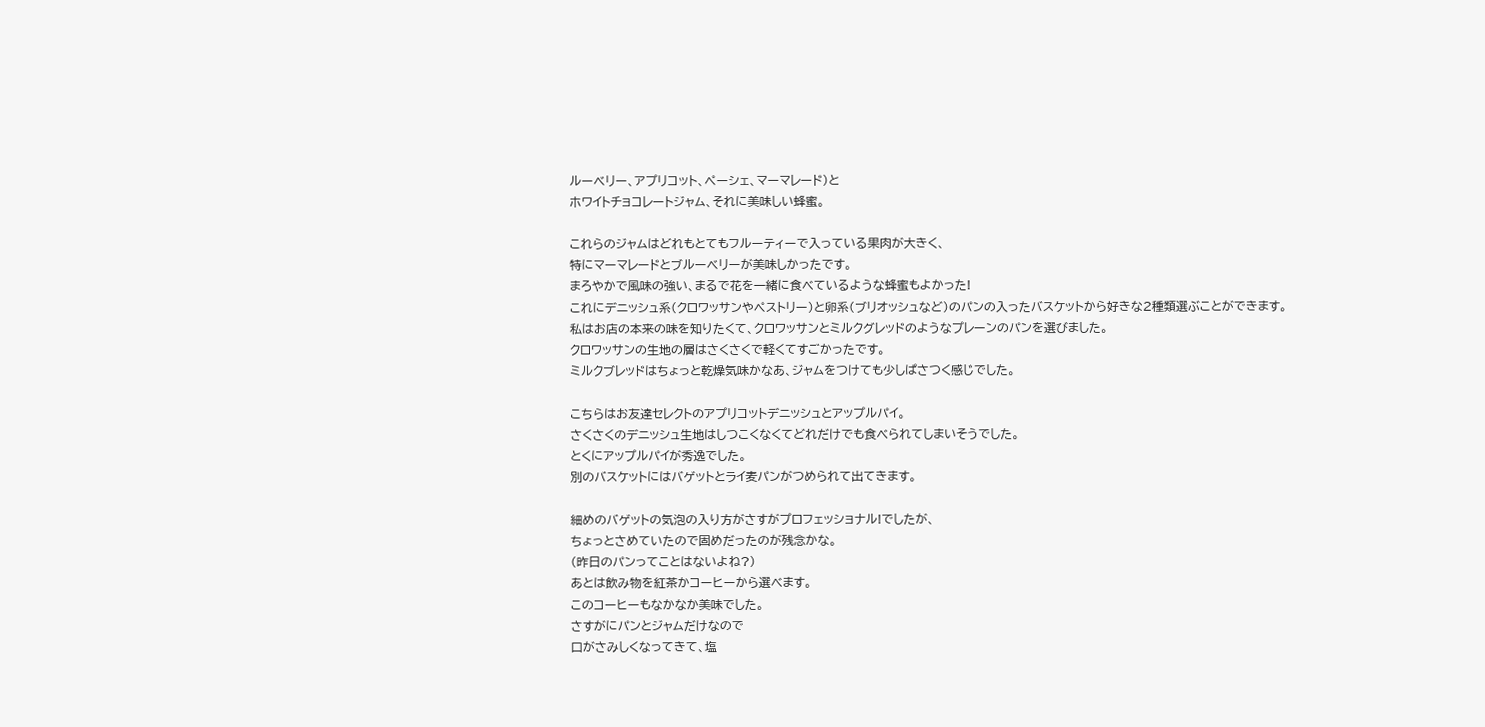ルーベリー、アプリコット、ペーシェ、マーマレード)と
ホワイトチョコレートジャム、それに美味しい蜂蜜。

これらのジャムはどれもとてもフルーティーで入っている果肉が大きく、
特にマーマレードとブルーベリーが美味しかったです。
まろやかで風味の強い、まるで花を一緒に食べているような蜂蜜もよかった!
これにデニッシュ系(クロワッサンやペストリー)と卵系(ブリオッシュなど)のパンの入ったバスケットから好きな2種類選ぶことができます。
私はお店の本来の味を知りたくて、クロワッサンとミルクグレッドのようなプレーンのパンを選びました。
クロワッサンの生地の層はさくさくで軽くてすごかったです。
ミルクブレッドはちょっと乾燥気味かなあ、ジャムをつけても少しぱさつく感じでした。

こちらはお友達セレクトのアプリコットデニッシュとアップルパイ。
さくさくのデニッシュ生地はしつこくなくてどれだけでも食べられてしまいそうでした。
とくにアップルパイが秀逸でした。
別のバスケットにはバゲットとライ麦パンがつめられて出てきます。

細めのバゲットの気泡の入り方がさすがプロフェッショナル!でしたが、
ちょっとさめていたので固めだったのが残念かな。
(昨日のパンってことはないよね?)
あとは飲み物を紅茶かコーヒーから選べます。
このコーヒーもなかなか美味でした。
さすがにパンとジャムだけなので
口がさみしくなってきて、塩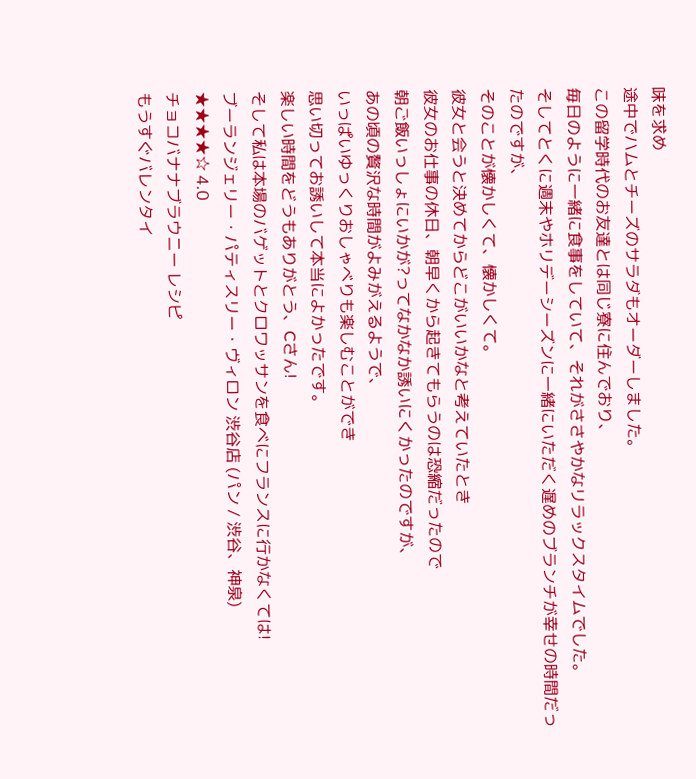味を求め
途中でハムとチーズのサラダもオーダーしました。
この留学時代のお友達とは同じ寮に住んでおり、
毎日のように一緒に食事をしていて、それがささやかなリラックスタイムでした。
そしてとくに週末やホリデーシーズンに一緒にいただく遅めのブランチが幸せの時間だったのですが、
そのことが懐かしくて、懐かしくて。
彼女と会うと決めてからどこがいいかなと考えていたとき
彼女のお仕事の休日、朝早くから起きてもらうのは恐縮だったので
朝ご飯いっしょにいかが?ってなかなか誘いにくかったのですが、
あの頃の贅沢な時間がよみがえるようで、
いっぱいゆっくりおしゃべりも楽しむことができ
思い切ってお誘いして本当によかったです。
楽しい時間をどうもありがとう、Cさん!
そして私は本場のバゲットとクロワッサンを食べにフランスに行かなくては!
ブーランジェリー・パティスリー・ヴィロン 渋谷店 (パン / 渋谷、神泉)
★★★★☆ 4.0
チョコバナナブラウニー レシピ
もうすぐバレンタイ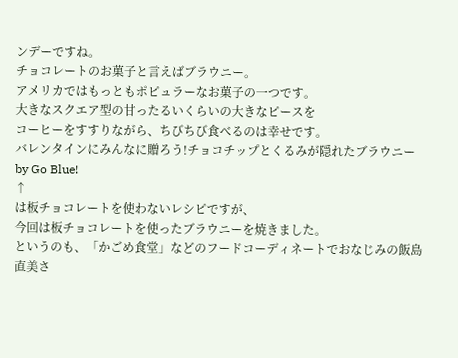ンデーですね。
チョコレートのお菓子と言えばブラウニー。
アメリカではもっともポピュラーなお菓子の一つです。
大きなスクエア型の甘ったるいくらいの大きなピースを
コーヒーをすすりながら、ちびちび食べるのは幸せです。
バレンタインにみんなに贈ろう!チョコチップとくるみが隠れたブラウニー by Go Blue!
↑
は板チョコレートを使わないレシピですが、
今回は板チョコレートを使ったブラウニーを焼きました。
というのも、「かごめ食堂」などのフードコーディネートでおなじみの飯島直美さ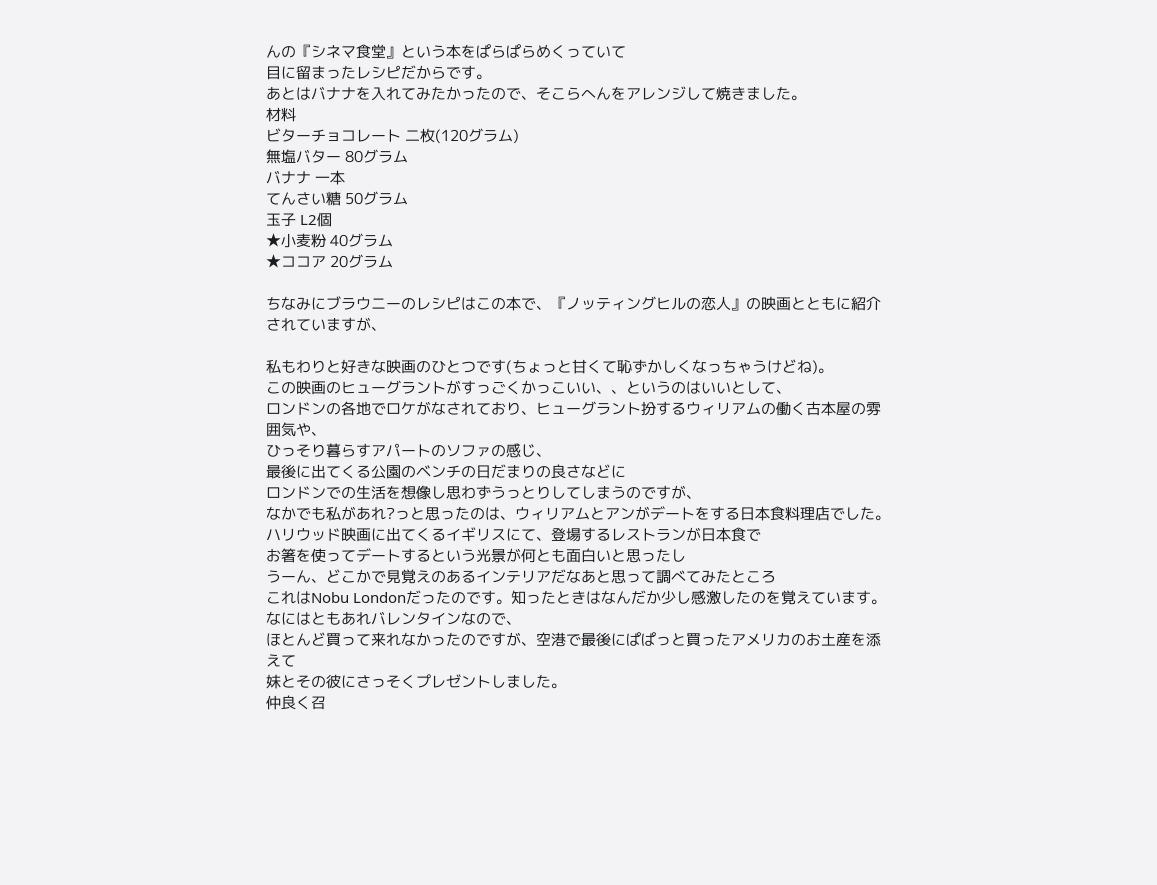んの『シネマ食堂』という本をぱらぱらめくっていて
目に留まったレシピだからです。
あとはバナナを入れてみたかったので、そこらへんをアレンジして焼きました。
材料
ビターチョコレート 二枚(120グラム)
無塩バター 80グラム
バナナ 一本
てんさい糖 50グラム
玉子 L2個
★小麦粉 40グラム
★ココア 20グラム

ちなみにブラウニーのレシピはこの本で、『ノッティングヒルの恋人』の映画とともに紹介されていますが、

私もわりと好きな映画のひとつです(ちょっと甘くて恥ずかしくなっちゃうけどね)。
この映画のヒューグラントがすっごくかっこいい、、というのはいいとして、
ロンドンの各地でロケがなされており、ヒューグラント扮するウィリアムの働く古本屋の雰囲気や、
ひっそり暮らすアパートのソファの感じ、
最後に出てくる公園のベンチの日だまりの良さなどに
ロンドンでの生活を想像し思わずうっとりしてしまうのですが、
なかでも私があれ?っと思ったのは、ウィリアムとアンがデートをする日本食料理店でした。
ハリウッド映画に出てくるイギリスにて、登場するレストランが日本食で
お箸を使ってデートするという光景が何とも面白いと思ったし
うーん、どこかで見覚えのあるインテリアだなあと思って調べてみたところ
これはNobu Londonだったのです。知ったときはなんだか少し感激したのを覚えています。
なにはともあれバレンタインなので、
ほとんど買って来れなかったのですが、空港で最後にぱぱっと買ったアメリカのお土産を添えて
妹とその彼にさっそくプレゼントしました。
仲良く召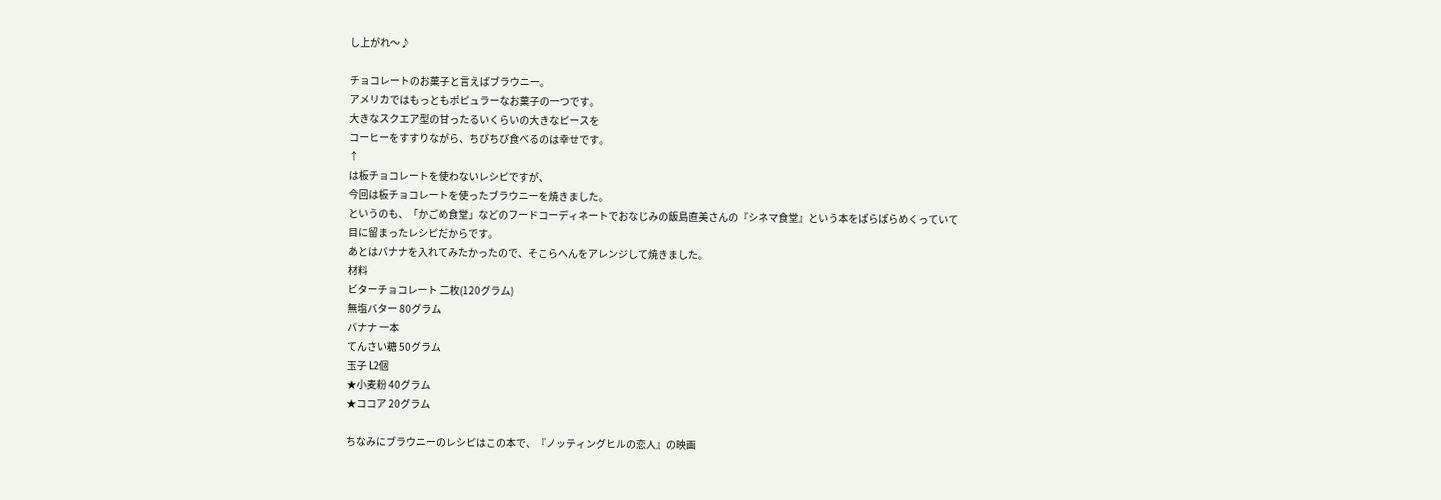し上がれ〜♪

チョコレートのお菓子と言えばブラウニー。
アメリカではもっともポピュラーなお菓子の一つです。
大きなスクエア型の甘ったるいくらいの大きなピースを
コーヒーをすすりながら、ちびちび食べるのは幸せです。
↑
は板チョコレートを使わないレシピですが、
今回は板チョコレートを使ったブラウニーを焼きました。
というのも、「かごめ食堂」などのフードコーディネートでおなじみの飯島直美さんの『シネマ食堂』という本をぱらぱらめくっていて
目に留まったレシピだからです。
あとはバナナを入れてみたかったので、そこらへんをアレンジして焼きました。
材料
ビターチョコレート 二枚(120グラム)
無塩バター 80グラム
バナナ 一本
てんさい糖 50グラム
玉子 L2個
★小麦粉 40グラム
★ココア 20グラム

ちなみにブラウニーのレシピはこの本で、『ノッティングヒルの恋人』の映画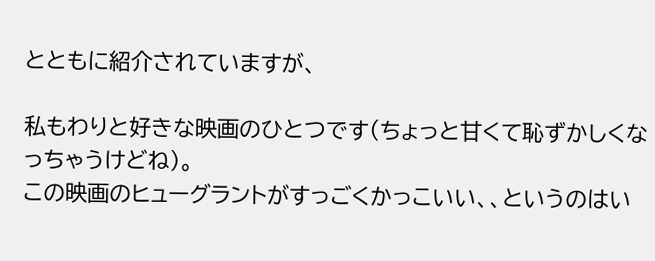とともに紹介されていますが、

私もわりと好きな映画のひとつです(ちょっと甘くて恥ずかしくなっちゃうけどね)。
この映画のヒューグラントがすっごくかっこいい、、というのはい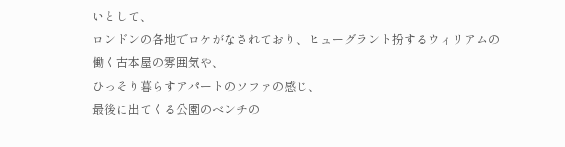いとして、
ロンドンの各地でロケがなされており、ヒューグラント扮するウィリアムの働く古本屋の雰囲気や、
ひっそり暮らすアパートのソファの感じ、
最後に出てくる公園のベンチの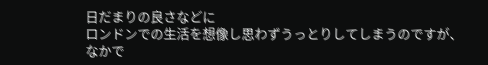日だまりの良さなどに
ロンドンでの生活を想像し思わずうっとりしてしまうのですが、
なかで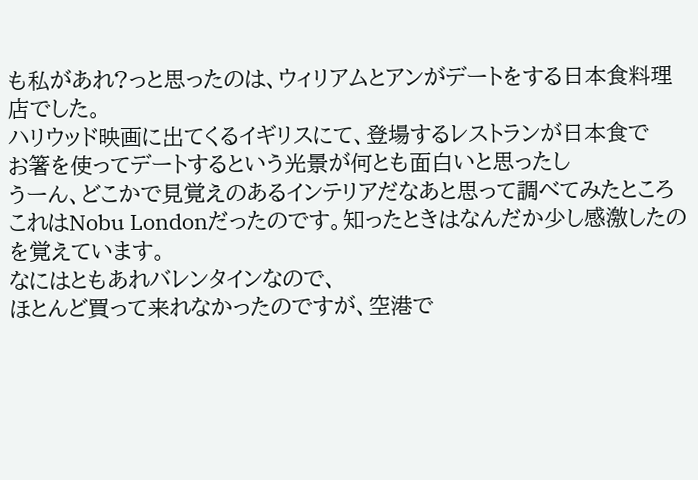も私があれ?っと思ったのは、ウィリアムとアンがデートをする日本食料理店でした。
ハリウッド映画に出てくるイギリスにて、登場するレストランが日本食で
お箸を使ってデートするという光景が何とも面白いと思ったし
うーん、どこかで見覚えのあるインテリアだなあと思って調べてみたところ
これはNobu Londonだったのです。知ったときはなんだか少し感激したのを覚えています。
なにはともあれバレンタインなので、
ほとんど買って来れなかったのですが、空港で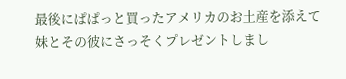最後にぱぱっと買ったアメリカのお土産を添えて
妹とその彼にさっそくプレゼントしまし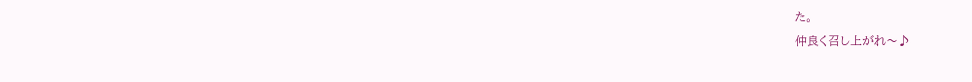た。
仲良く召し上がれ〜♪